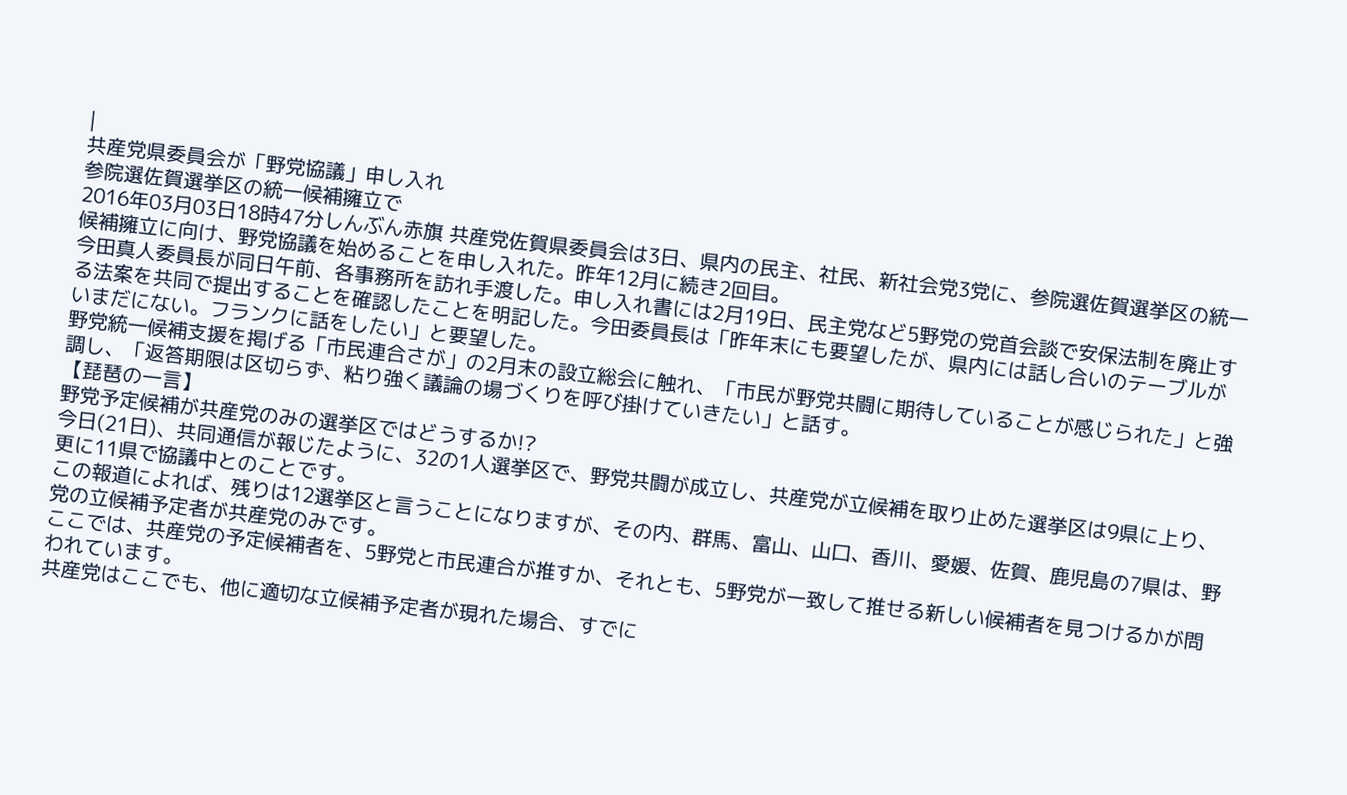|
共産党県委員会が「野党協議」申し入れ
参院選佐賀選挙区の統一候補擁立で
2016年03月03日18時47分しんぶん赤旗 共産党佐賀県委員会は3日、県内の民主、社民、新社会党3党に、参院選佐賀選挙区の統一候補擁立に向け、野党協議を始めることを申し入れた。昨年12月に続き2回目。
今田真人委員長が同日午前、各事務所を訪れ手渡した。申し入れ書には2月19日、民主党など5野党の党首会談で安保法制を廃止する法案を共同で提出することを確認したことを明記した。今田委員長は「昨年末にも要望したが、県内には話し合いのテーブルがいまだにない。フランクに話をしたい」と要望した。
野党統一候補支援を掲げる「市民連合さが」の2月末の設立総会に触れ、「市民が野党共闘に期待していることが感じられた」と強調し、「返答期限は区切らず、粘り強く議論の場づくりを呼び掛けていきたい」と話す。
【琵琶の一言】
野党予定候補が共産党のみの選挙区ではどうするか!?
今日(21日)、共同通信が報じたように、32の1人選挙区で、野党共闘が成立し、共産党が立候補を取り止めた選挙区は9県に上り、更に11県で協議中とのことです。
この報道によれば、残りは12選挙区と言うことになりますが、その内、群馬、富山、山口、香川、愛媛、佐賀、鹿児島の7県は、野党の立候補予定者が共産党のみです。
ここでは、共産党の予定候補者を、5野党と市民連合が推すか、それとも、5野党が一致して推せる新しい候補者を見つけるかが問われています。
共産党はここでも、他に適切な立候補予定者が現れた場合、すでに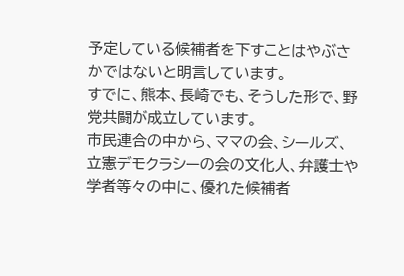予定している候補者を下すことはやぶさかではないと明言しています。
すでに、熊本、長崎でも、そうした形で、野党共闘が成立しています。
市民連合の中から、ママの会、シールズ、立憲デモクラシーの会の文化人、弁護士や学者等々の中に、優れた候補者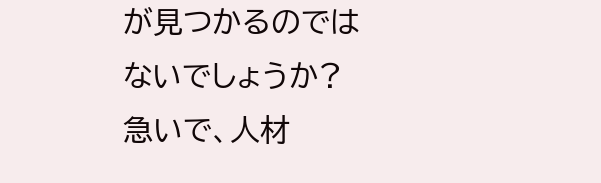が見つかるのではないでしょうか?
急いで、人材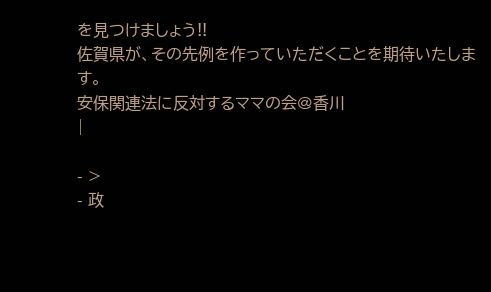を見つけましょう!!
佐賀県が、その先例を作っていただくことを期待いたします。
安保関連法に反対するママの会@香川
|

- >
- 政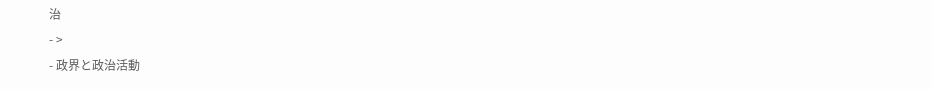治
- >
- 政界と政治活動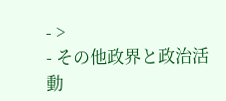- >
- その他政界と政治活動